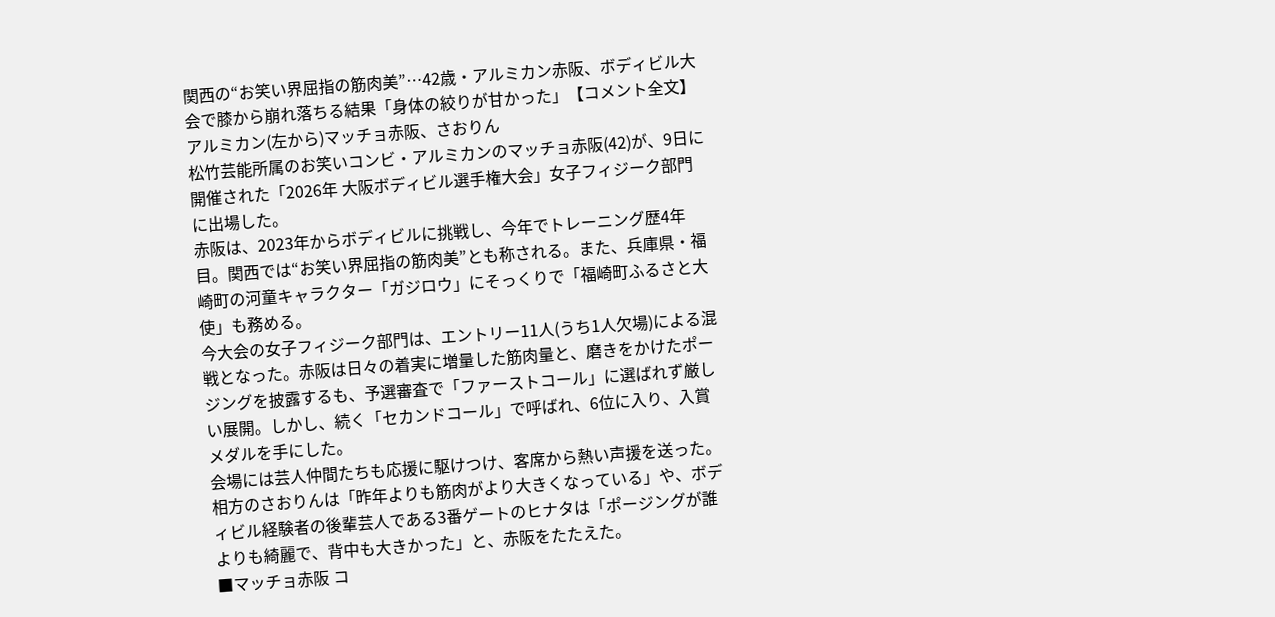関西の“お笑い界屈指の筋肉美”…42歳・アルミカン赤阪、ボディビル大会で膝から崩れ落ちる結果「身体の絞りが甘かった」【コメント全文】
アルミカン(左から)マッチョ赤阪、さおりん
松竹芸能所属のお笑いコンビ・アルミカンのマッチョ赤阪(42)が、9日に開催された「2026年 大阪ボディビル選手権大会」女子フィジーク部門に出場した。
赤阪は、2023年からボディビルに挑戦し、今年でトレーニング歴4年目。関西では“お笑い界屈指の筋肉美”とも称される。また、兵庫県・福崎町の河童キャラクター「ガジロウ」にそっくりで「福崎町ふるさと大使」も務める。
今大会の女子フィジーク部門は、エントリー11人(うち1人欠場)による混戦となった。赤阪は日々の着実に増量した筋肉量と、磨きをかけたポージングを披露するも、予選審査で「ファーストコール」に選ばれず厳しい展開。しかし、続く「セカンドコール」で呼ばれ、6位に入り、入賞メダルを手にした。
会場には芸人仲間たちも応援に駆けつけ、客席から熱い声援を送った。
相方のさおりんは「昨年よりも筋肉がより大きくなっている」や、ボディビル経験者の後輩芸人である3番ゲートのヒナタは「ポージングが誰よりも綺麗で、背中も大きかった」と、赤阪をたたえた。
■マッチョ赤阪 コ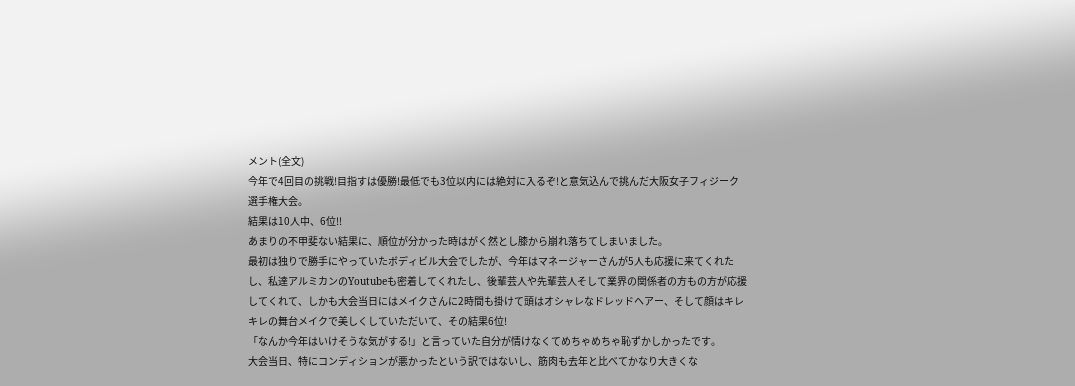メント(全文)
今年で4回目の挑戦!目指すは優勝!最低でも3位以内には絶対に入るぞ!と意気込んで挑んだ大阪女子フィジーク選手権大会。
結果は10人中、6位!!
あまりの不甲斐ない結果に、順位が分かった時はがく然とし膝から崩れ落ちてしまいました。
最初は独りで勝手にやっていたボディビル大会でしたが、今年はマネージャーさんが5人も応援に来てくれたし、私達アルミカンのYoutubeも密着してくれたし、後輩芸人や先輩芸人そして業界の関係者の方もの方が応援してくれて、しかも大会当日にはメイクさんに2時間も掛けて頭はオシャレなドレッドヘアー、そして顔はキレキレの舞台メイクで美しくしていただいて、その結果6位!
「なんか今年はいけそうな気がする!」と言っていた自分が情けなくてめちゃめちゃ恥ずかしかったです。
大会当日、特にコンディションが悪かったという訳ではないし、筋肉も去年と比べてかなり大きくな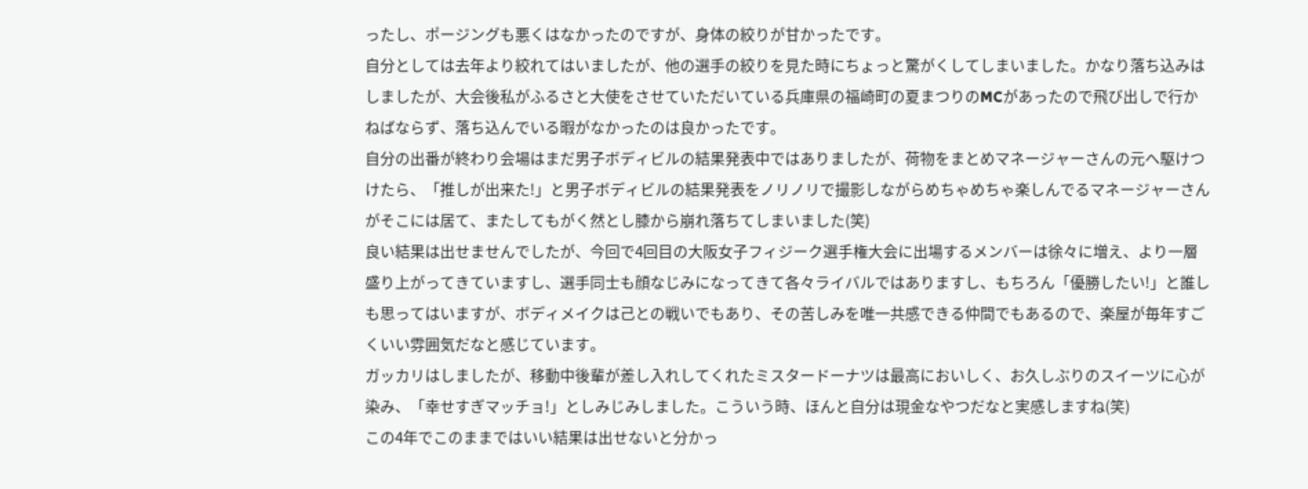ったし、ポージングも悪くはなかったのですが、身体の絞りが甘かったです。
自分としては去年より絞れてはいましたが、他の選手の絞りを見た時にちょっと驚がくしてしまいました。かなり落ち込みはしましたが、大会後私がふるさと大使をさせていただいている兵庫県の福崎町の夏まつりのMCがあったので飛び出しで行かねばならず、落ち込んでいる暇がなかったのは良かったです。
自分の出番が終わり会場はまだ男子ボディビルの結果発表中ではありましたが、荷物をまとめマネージャーさんの元へ駆けつけたら、「推しが出来た!」と男子ボディビルの結果発表をノリノリで撮影しながらめちゃめちゃ楽しんでるマネージャーさんがそこには居て、またしてもがく然とし膝から崩れ落ちてしまいました(笑)
良い結果は出せませんでしたが、今回で4回目の大阪女子フィジーク選手権大会に出場するメンバーは徐々に増え、より一層盛り上がってきていますし、選手同士も顔なじみになってきて各々ライバルではありますし、もちろん「優勝したい!」と誰しも思ってはいますが、ボディメイクは己との戦いでもあり、その苦しみを唯一共感できる仲間でもあるので、楽屋が毎年すごくいい雰囲気だなと感じています。
ガッカリはしましたが、移動中後輩が差し入れしてくれたミスタードーナツは最高においしく、お久しぶりのスイーツに心が染み、「幸せすぎマッチョ!」としみじみしました。こういう時、ほんと自分は現金なやつだなと実感しますね(笑)
この4年でこのままではいい結果は出せないと分かっ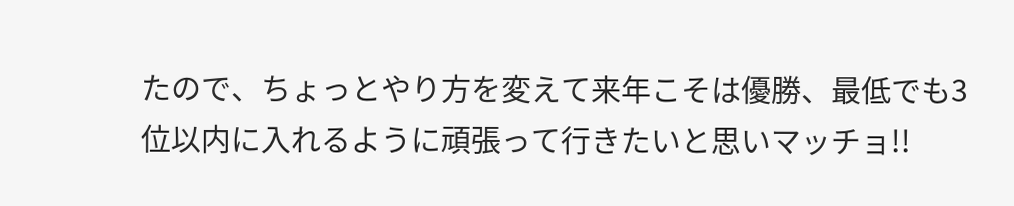たので、ちょっとやり方を変えて来年こそは優勝、最低でも3位以内に入れるように頑張って行きたいと思いマッチョ!!